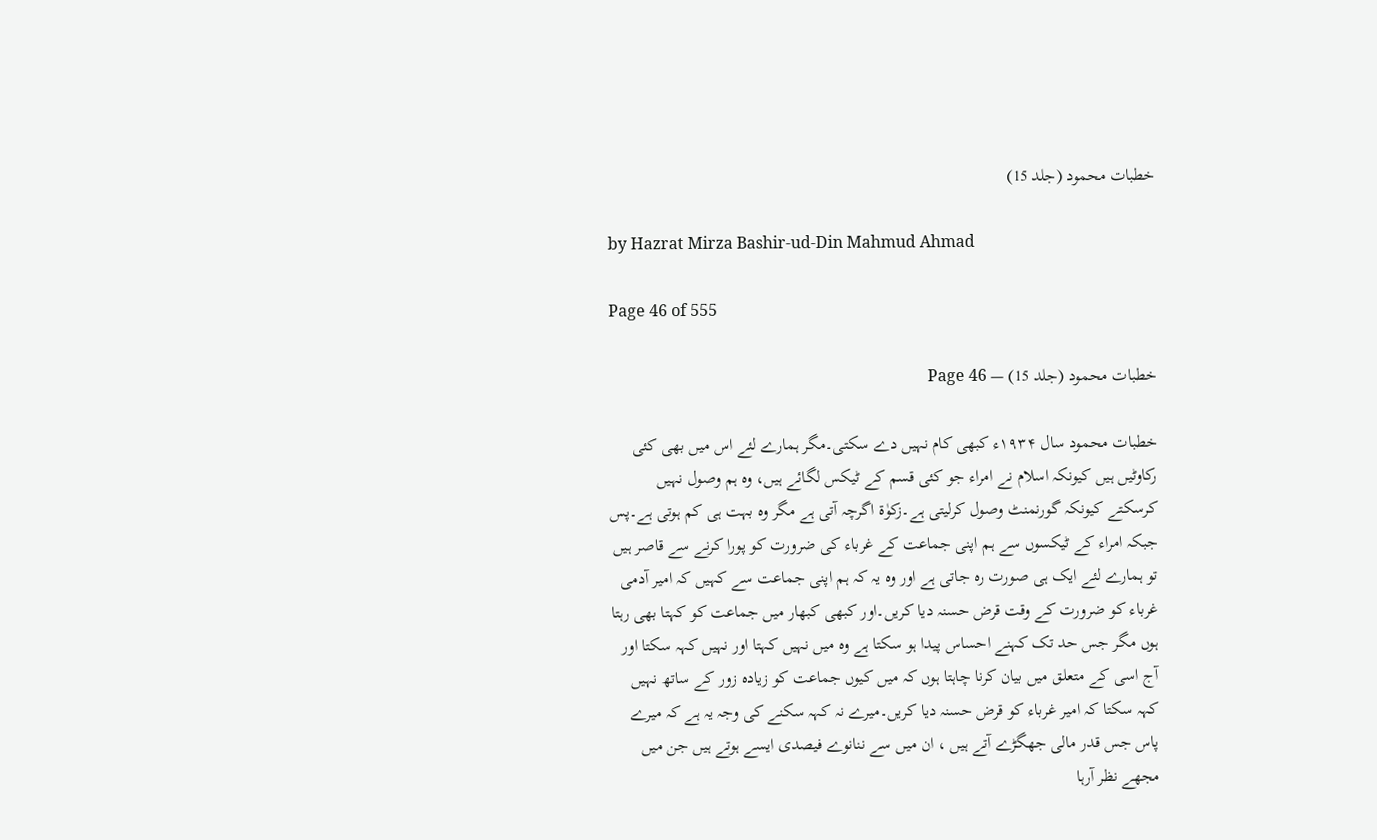خطبات محمود (جلد 15)

by Hazrat Mirza Bashir-ud-Din Mahmud Ahmad

Page 46 of 555

خطبات محمود (جلد 15) — Page 46

خطبات محمود سال ۱۹۳۴ء کبھی کام نہیں دے سکتی۔مگر ہمارے لئے اس میں بھی کئی رکاوٹیں ہیں کیونکہ اسلام نے امراء جو کئی قسم کے ٹیکس لگائے ہیں، وہ ہم وصول نہیں کرسکتے کیونکہ گورنمنٹ وصول کرلیتی ہے۔زکوٰۃ اگرچہ آتی ہے مگر وہ بہت ہی کم ہوتی ہے۔پس جبکہ امراء کے ٹیکسوں سے ہم اپنی جماعت کے غرباء کی ضرورت کو پورا کرنے سے قاصر ہیں تو ہمارے لئے ایک ہی صورت رہ جاتی ہے اور وہ یہ کہ ہم اپنی جماعت سے کہیں کہ امیر آدمی غرباء کو ضرورت کے وقت قرض حسنہ دیا کریں۔اور کبھی کبھار میں جماعت کو کہتا بھی رہتا ہوں مگر جس حد تک کہنے احساس پیدا ہو سکتا ہے وہ میں نہیں کہتا اور نہیں کہہ سکتا اور آج اسی کے متعلق میں بیان کرنا چاہتا ہوں کہ میں کیوں جماعت کو زیادہ زور کے ساتھ نہیں کہہ سکتا کہ امیر غرباء کو قرض حسنہ دیا کریں۔میرے نہ کہہ سکنے کی وجہ یہ ہے کہ میرے پاس جس قدر مالی جھگڑے آتے ہیں ، ان میں سے ننانوے فیصدی ایسے ہوتے ہیں جن میں مجھے نظر آرہا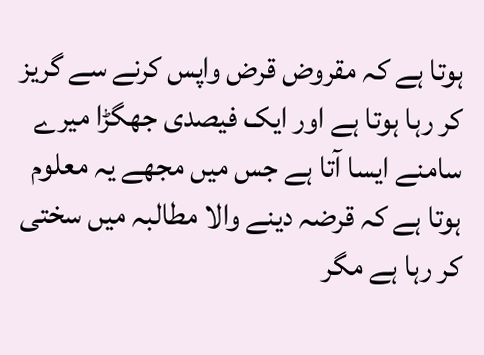ہوتا ہے کہ مقروض قرض واپس کرنے سے گریز کر رہا ہوتا ہے اور ایک فیصدی جھگڑا میرے سامنے ایسا آتا ہے جس میں مجھے یہ معلوم ہوتا ہے کہ قرضہ دینے والا مطالبہ میں سختی کر رہا ہے مگر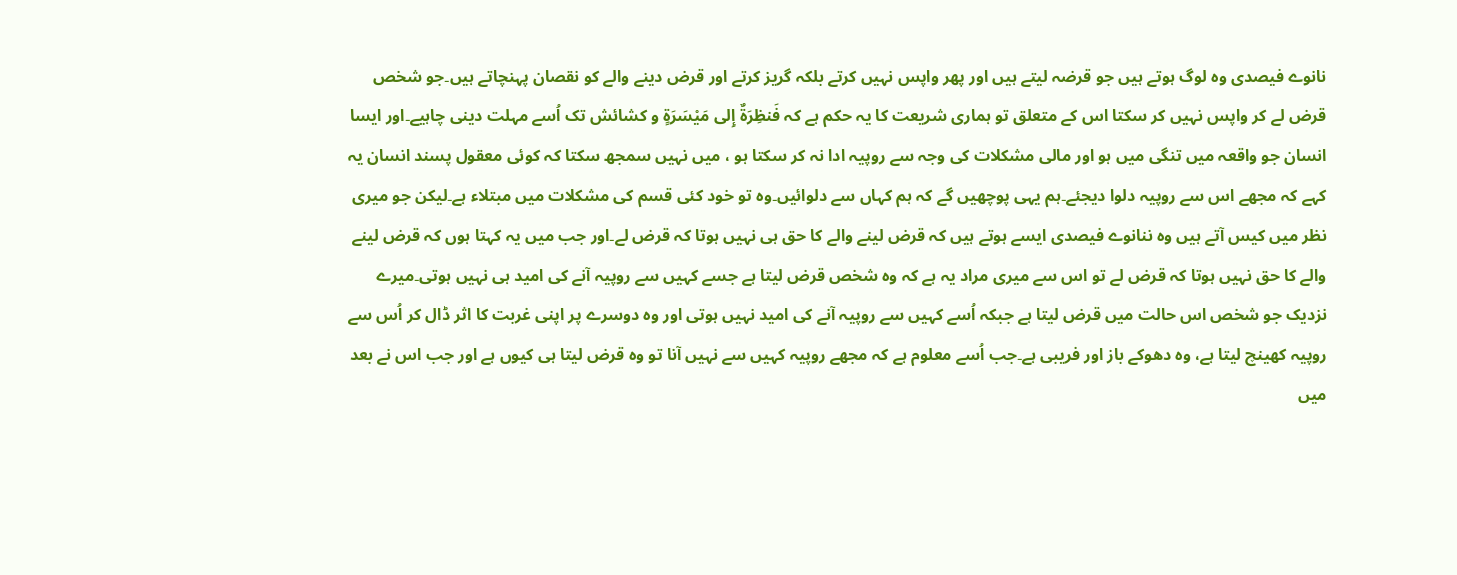نانوے فیصدی وہ لوگ ہوتے ہیں جو قرضہ لیتے ہیں اور پھر واپس نہیں کرتے بلکہ گریز کرتے اور قرض دینے والے کو نقصان پہنچاتے ہیں۔جو شخص قرض لے کر واپس نہیں کر سکتا اس کے متعلق تو ہماری شریعت کا یہ حکم ہے کہ فَنظِرَةٌ إِلى مَيْسَرَةٍ و کشائش تک اُسے مہلت دینی چاہیے۔اور ایسا انسان جو واقعہ میں تنگی میں ہو اور مالی مشکلات کی وجہ سے روپیہ ادا نہ کر سکتا ہو ، میں نہیں سمجھ سکتا کہ کوئی معقول پسند انسان یہ کہے کہ مجھے اس سے روپیہ دلوا دیجئے۔ہم یہی پوچھیں گے کہ ہم کہاں سے دلوائیں۔وہ تو خود کئی قسم کی مشکلات میں مبتلاء ہے۔لیکن جو میری نظر میں کیس آتے ہیں وہ ننانوے فیصدی ایسے ہوتے ہیں کہ قرض لینے والے کا حق ہی نہیں ہوتا کہ قرض لے۔اور جب میں یہ کہتا ہوں کہ قرض لینے والے کا حق نہیں ہوتا کہ قرض لے تو اس سے میری مراد یہ ہے کہ وہ شخص قرض لیتا ہے جسے کہیں سے روپیہ آنے کی امید ہی نہیں ہوتی۔میرے نزدیک جو شخص اس حالت میں قرض لیتا ہے جبکہ اُسے کہیں سے روپیہ آنے کی امید نہیں ہوتی اور وہ دوسرے پر اپنی غربت کا اثر ڈال کر اُس سے روپیہ کھینچ لیتا ہے، وہ دھوکے باز اور فریبی ہے۔جب اُسے معلوم ہے کہ مجھے روپیہ کہیں سے نہیں آنا تو وہ قرض لیتا ہی کیوں ہے اور جب اس نے بعد میں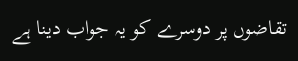تقاضوں پر دوسرے کو یہ جواب دینا ہے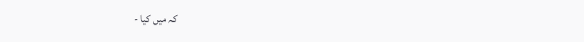کہ میں کیا -